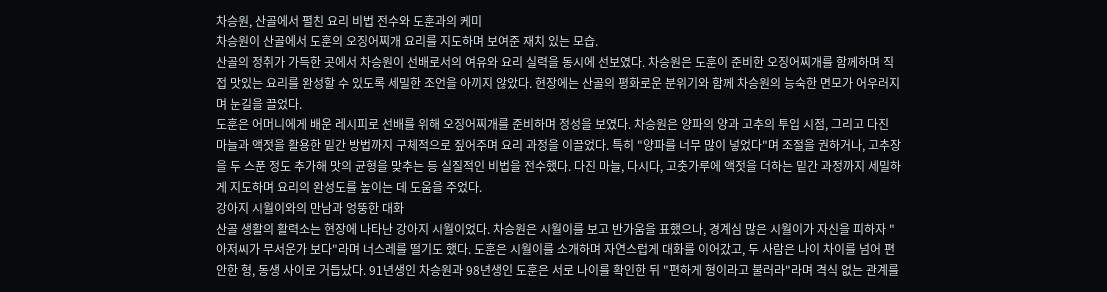차승원, 산골에서 펼친 요리 비법 전수와 도훈과의 케미
차승원이 산골에서 도훈의 오징어찌개 요리를 지도하며 보여준 재치 있는 모습.
산골의 정취가 가득한 곳에서 차승원이 선배로서의 여유와 요리 실력을 동시에 선보였다. 차승원은 도훈이 준비한 오징어찌개를 함께하며 직접 맛있는 요리를 완성할 수 있도록 세밀한 조언을 아끼지 않았다. 현장에는 산골의 평화로운 분위기와 함께 차승원의 능숙한 면모가 어우러지며 눈길을 끌었다.
도훈은 어머니에게 배운 레시피로 선배를 위해 오징어찌개를 준비하며 정성을 보였다. 차승원은 양파의 양과 고추의 투입 시점, 그리고 다진 마늘과 액젓을 활용한 밑간 방법까지 구체적으로 짚어주며 요리 과정을 이끌었다. 특히 "양파를 너무 많이 넣었다"며 조절을 권하거나, 고추장을 두 스푼 정도 추가해 맛의 균형을 맞추는 등 실질적인 비법을 전수했다. 다진 마늘, 다시다, 고춧가루에 액젓을 더하는 밑간 과정까지 세밀하게 지도하며 요리의 완성도를 높이는 데 도움을 주었다.
강아지 시월이와의 만남과 엉뚱한 대화
산골 생활의 활력소는 현장에 나타난 강아지 시월이었다. 차승원은 시월이를 보고 반가움을 표했으나, 경계심 많은 시월이가 자신을 피하자 "아저씨가 무서운가 보다"라며 너스레를 떨기도 했다. 도훈은 시월이를 소개하며 자연스럽게 대화를 이어갔고, 두 사람은 나이 차이를 넘어 편안한 형, 동생 사이로 거듭났다. 91년생인 차승원과 98년생인 도훈은 서로 나이를 확인한 뒤 "편하게 형이라고 불러라"라며 격식 없는 관계를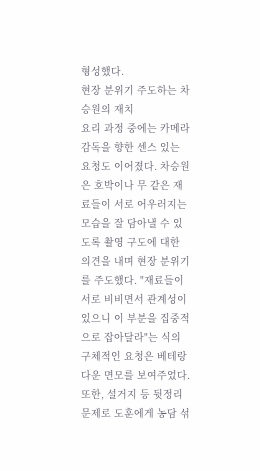형성했다.
현장 분위기 주도하는 차승원의 재치
요리 과정 중에는 카메라 감독을 향한 센스 있는 요청도 이어졌다. 차승원은 호박이나 무 같은 재료들이 서로 어우러지는 모습을 잘 담아낼 수 있도록 촬영 구도에 대한 의견을 내며 현장 분위기를 주도했다. "재료들이 서로 비비면서 관계성이 있으니 이 부분을 집중적으로 잡아달라"는 식의 구체적인 요청은 베테랑다운 면모를 보여주었다. 또한, 설거지 등 뒷정리 문제로 도훈에게 농담 섞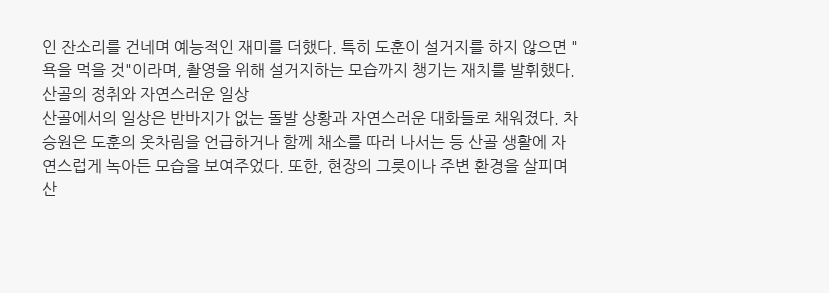인 잔소리를 건네며 예능적인 재미를 더했다. 특히 도훈이 설거지를 하지 않으면 "욕을 먹을 것"이라며, 촬영을 위해 설거지하는 모습까지 챙기는 재치를 발휘했다.
산골의 정취와 자연스러운 일상
산골에서의 일상은 반바지가 없는 돌발 상황과 자연스러운 대화들로 채워졌다. 차승원은 도훈의 옷차림을 언급하거나 함께 채소를 따러 나서는 등 산골 생활에 자연스럽게 녹아든 모습을 보여주었다. 또한, 현장의 그릇이나 주변 환경을 살피며 산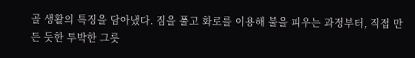골 생활의 특징을 담아냈다. 짐을 풀고 화로를 이용해 불을 피우는 과정부터, 직접 만든 듯한 투박한 그릇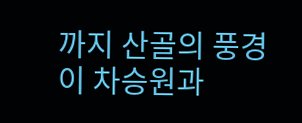까지 산골의 풍경이 차승원과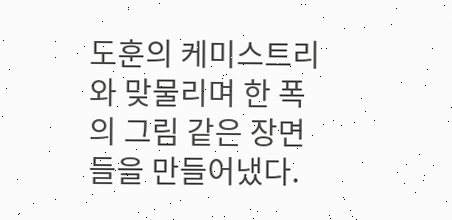도훈의 케미스트리와 맞물리며 한 폭의 그림 같은 장면들을 만들어냈다.